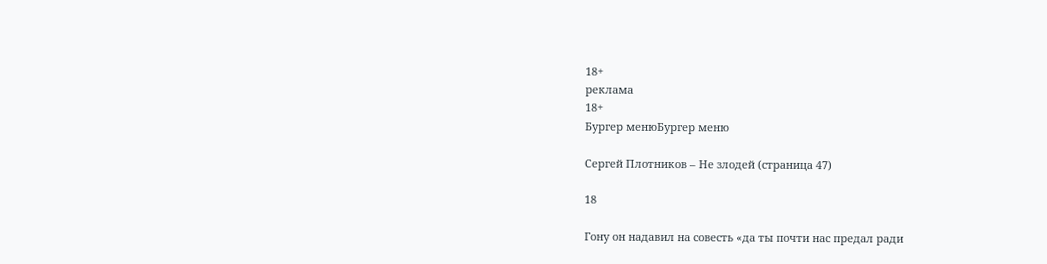18+
реклама
18+
Бургер менюБургер меню

Сергей Плотников – Не злодей (страница 47)

18

Гону он надавил на совесть «да ты почти нас предал ради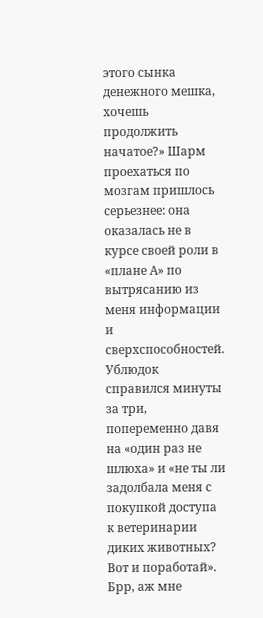этого сынка денежного мешка, хочешь продолжить начатое?» Шарм проехаться по мозгам пришлось серьезнее: она оказалась не в курсе своей роли в «плане А» по вытрясанию из меня информации и сверхспособностей. Ублюдок справился минуты за три, попеременно давя на «один раз не шлюха» и «не ты ли задолбала меня с покупкой доступа к ветеринарии диких животных? Вот и поработай». Брр, аж мне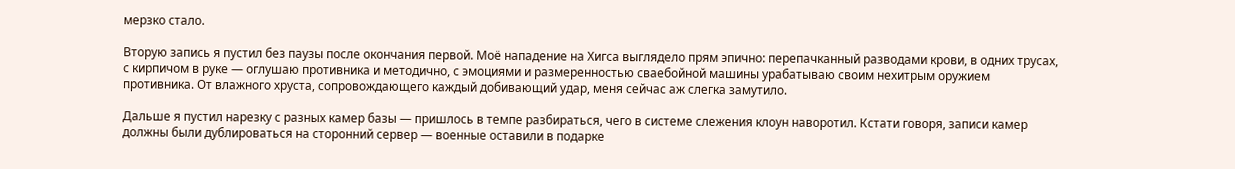мерзко стало.

Вторую запись я пустил без паузы после окончания первой. Моё нападение на Хигса выглядело прям эпично: перепачканный разводами крови, в одних трусах, с кирпичом в руке — оглушаю противника и методично, с эмоциями и размеренностью сваебойной машины урабатываю своим нехитрым оружием противника. От влажного хруста, сопровождающего каждый добивающий удар, меня сейчас аж слегка замутило.

Дальше я пустил нарезку с разных камер базы — пришлось в темпе разбираться, чего в системе слежения клоун наворотил. Кстати говоря, записи камер должны были дублироваться на сторонний сервер — военные оставили в подарке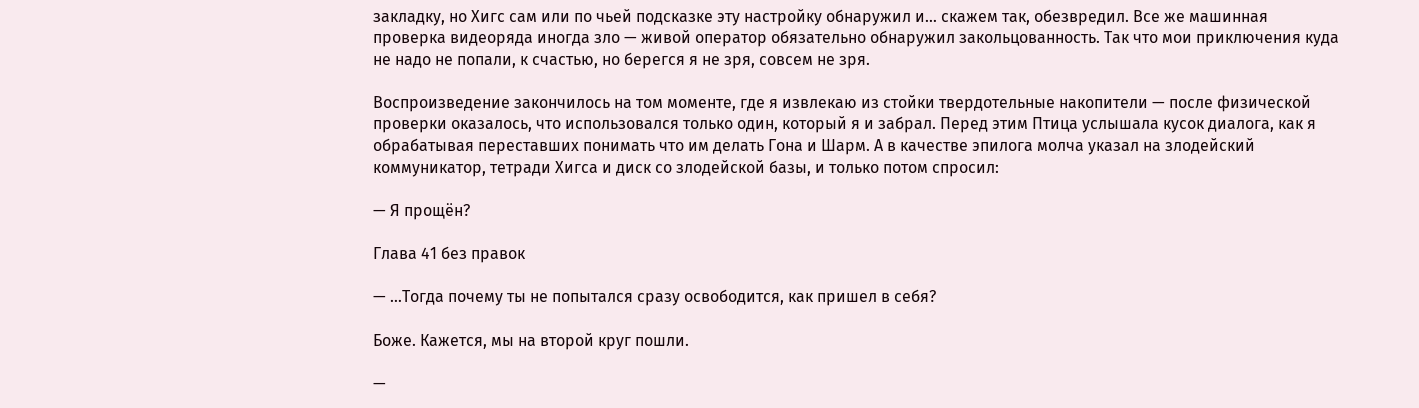закладку, но Хигс сам или по чьей подсказке эту настройку обнаружил и… скажем так, обезвредил. Все же машинная проверка видеоряда иногда зло — живой оператор обязательно обнаружил закольцованность. Так что мои приключения куда не надо не попали, к счастью, но берегся я не зря, совсем не зря.

Воспроизведение закончилось на том моменте, где я извлекаю из стойки твердотельные накопители — после физической проверки оказалось, что использовался только один, который я и забрал. Перед этим Птица услышала кусок диалога, как я обрабатывая переставших понимать что им делать Гона и Шарм. А в качестве эпилога молча указал на злодейский коммуникатор, тетради Хигса и диск со злодейской базы, и только потом спросил:

— Я прощён?

Глава 41 без правок

— …Тогда почему ты не попытался сразу освободится, как пришел в себя?

Боже. Кажется, мы на второй круг пошли.

—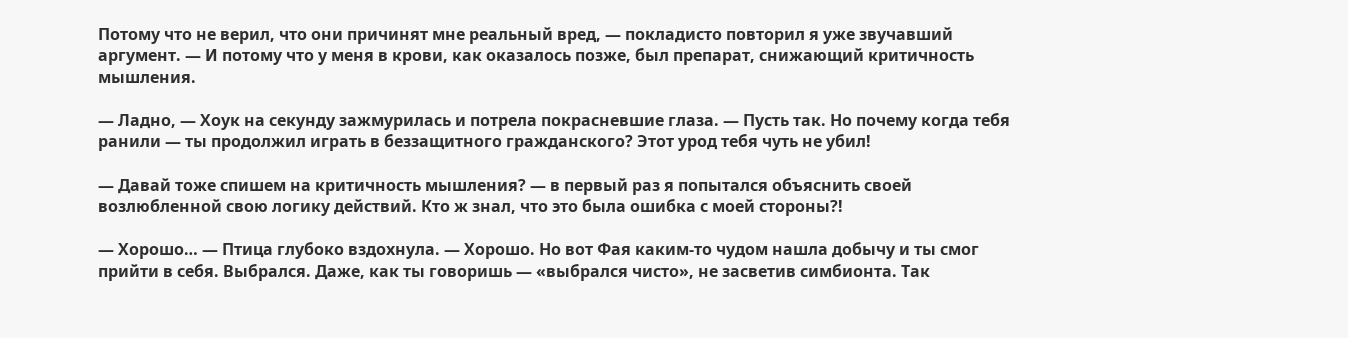Потому что не верил, что они причинят мне реальный вред, — покладисто повторил я уже звучавший аргумент. — И потому что у меня в крови, как оказалось позже, был препарат, снижающий критичность мышления.

— Ладно, — Хоук на секунду зажмурилась и потрела покрасневшие глаза. — Пусть так. Но почему когда тебя ранили — ты продолжил играть в беззащитного гражданского? Этот урод тебя чуть не убил!

— Давай тоже спишем на критичность мышления? — в первый раз я попытался объяснить своей возлюбленной свою логику действий. Кто ж знал, что это была ошибка с моей стороны?!

— Хорошо… — Птица глубоко вздохнула. — Хорошо. Но вот Фая каким-то чудом нашла добычу и ты смог прийти в себя. Выбрался. Даже, как ты говоришь — «выбрался чисто», не засветив симбионта. Так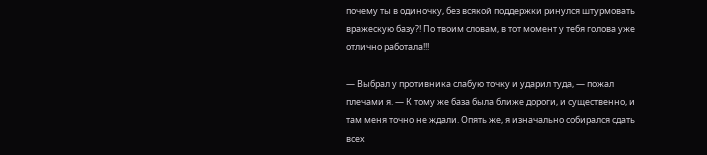почему ты в одиночку, без всякой поддержки ринулся штурмовать вражескую базу?! По твоим словам, в тот момент у тебя голова уже отлично работала!!!

— Выбрал у противника слабую точку и ударил туда, — пожал плечами я. — К тому же база была ближе дороги, и существенно, и там меня точно не ждали. Опять же, я изначально собирался сдать всех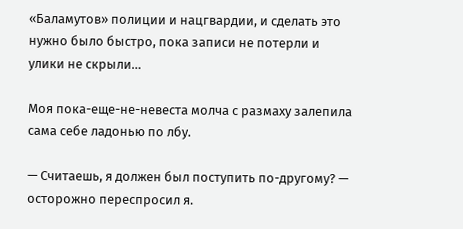«Баламутов» полиции и нацгвардии, и сделать это нужно было быстро, пока записи не потерли и улики не скрыли…

Моя пока-еще-не-невеста молча с размаху залепила сама себе ладонью по лбу.

— Считаешь, я должен был поступить по-другому? — осторожно переспросил я.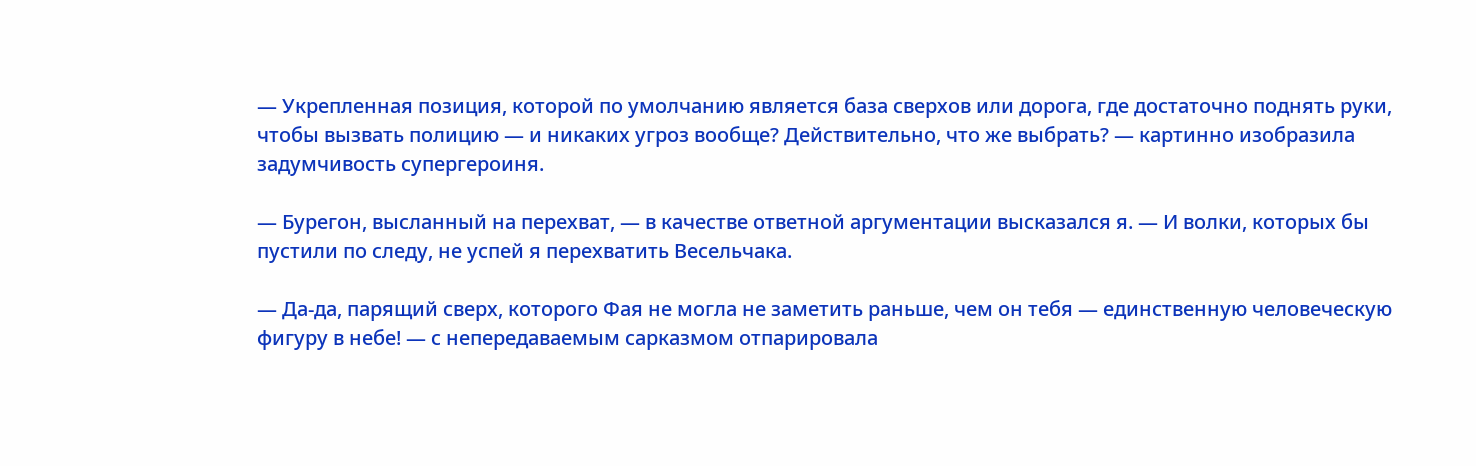— Укрепленная позиция, которой по умолчанию является база сверхов или дорога, где достаточно поднять руки, чтобы вызвать полицию — и никаких угроз вообще? Действительно, что же выбрать? — картинно изобразила задумчивость супергероиня.

— Бурегон, высланный на перехват, — в качестве ответной аргументации высказался я. — И волки, которых бы пустили по следу, не успей я перехватить Весельчака.

— Да-да, парящий сверх, которого Фая не могла не заметить раньше, чем он тебя — единственную человеческую фигуру в небе! — с непередаваемым сарказмом отпарировала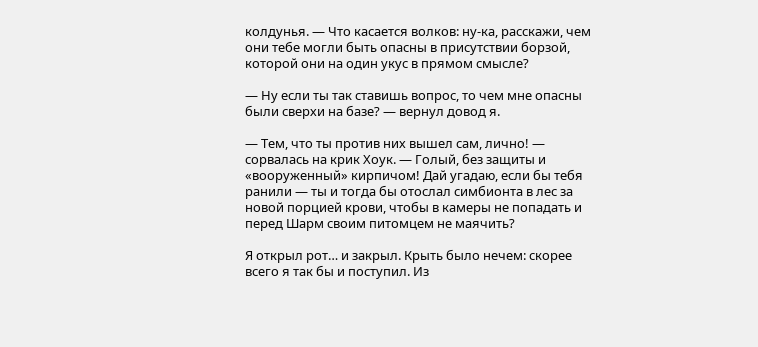колдунья. — Что касается волков: ну-ка, расскажи, чем они тебе могли быть опасны в присутствии борзой, которой они на один укус в прямом смысле?

— Ну если ты так ставишь вопрос, то чем мне опасны были сверхи на базе? — вернул довод я.

— Тем, что ты против них вышел сам, лично! — сорвалась на крик Хоук. — Голый, без защиты и «вооруженный» кирпичом! Дай угадаю, если бы тебя ранили — ты и тогда бы отослал симбионта в лес за новой порцией крови, чтобы в камеры не попадать и перед Шарм своим питомцем не маячить?

Я открыл рот… и закрыл. Крыть было нечем: скорее всего я так бы и поступил. Из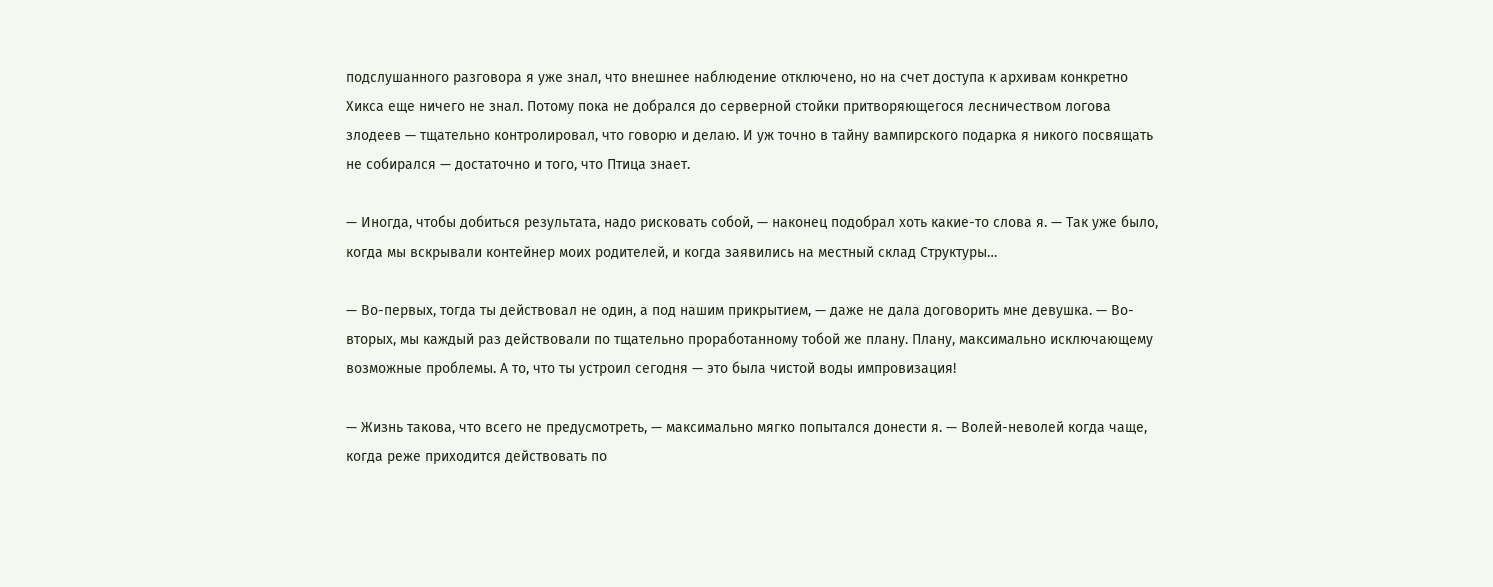подслушанного разговора я уже знал, что внешнее наблюдение отключено, но на счет доступа к архивам конкретно Хикса еще ничего не знал. Потому пока не добрался до серверной стойки притворяющегося лесничеством логова злодеев — тщательно контролировал, что говорю и делаю. И уж точно в тайну вампирского подарка я никого посвящать не собирался — достаточно и того, что Птица знает.

— Иногда, чтобы добиться результата, надо рисковать собой, — наконец подобрал хоть какие-то слова я. — Так уже было, когда мы вскрывали контейнер моих родителей, и когда заявились на местный склад Структуры…

— Во-первых, тогда ты действовал не один, а под нашим прикрытием, — даже не дала договорить мне девушка. — Во-вторых, мы каждый раз действовали по тщательно проработанному тобой же плану. Плану, максимально исключающему возможные проблемы. А то, что ты устроил сегодня — это была чистой воды импровизация!

— Жизнь такова, что всего не предусмотреть, — максимально мягко попытался донести я. — Волей-неволей когда чаще, когда реже приходится действовать по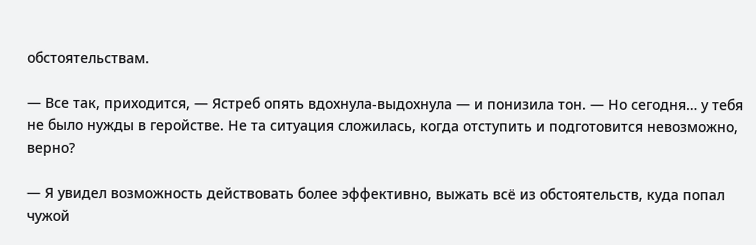обстоятельствам.

— Все так, приходится, — Ястреб опять вдохнула-выдохнула — и понизила тон. — Но сегодня… у тебя не было нужды в геройстве. Не та ситуация сложилась, когда отступить и подготовится невозможно, верно?

— Я увидел возможность действовать более эффективно, выжать всё из обстоятельств, куда попал чужой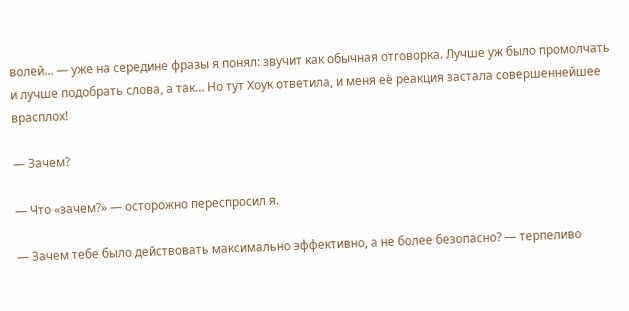волей… — уже на середине фразы я понял: звучит как обычная отговорка. Лучше уж было промолчать и лучше подобрать слова, а так… Но тут Хоук ответила, и меня её реакция застала совершеннейшее врасплох!

— Зачем?

— Что «зачем?» — осторожно переспросил я.

— Зачем тебе было действовать максимально эффективно, а не более безопасно? — терпеливо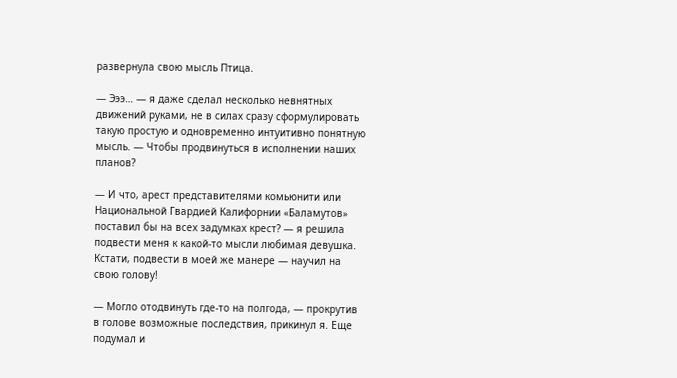развернула свою мысль Птица.

— Эээ… — я даже сделал несколько невнятных движений руками, не в силах сразу сформулировать такую простую и одновременно интуитивно понятную мысль. — Чтобы продвинуться в исполнении наших планов?

— И что, арест представителями комьюнити или Национальной Гвардией Калифорнии «Баламутов» поставил бы на всех задумках крест? — я решила подвести меня к какой-то мысли любимая девушка. Кстати, подвести в моей же манере — научил на свою голову!

— Могло отодвинуть где-то на полгода, — прокрутив в голове возможные последствия, прикинул я. Еще подумал и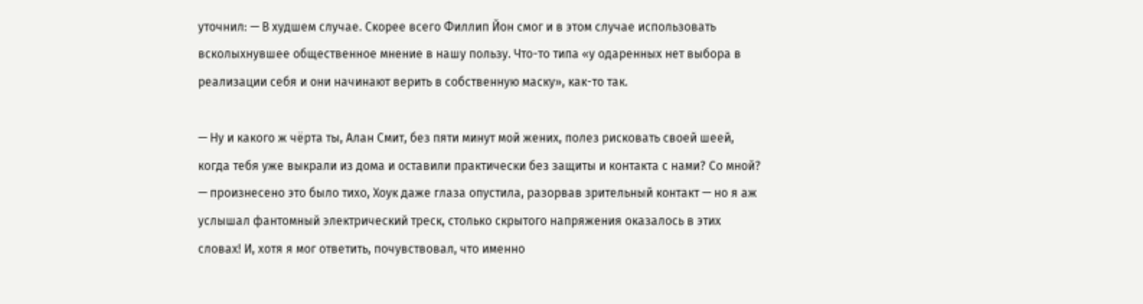уточнил: — В худшем случае. Скорее всего Филлип Йон смог и в этом случае использовать всколыхнувшее общественное мнение в нашу пользу. Что-то типа «у одаренных нет выбора в реализации себя и они начинают верить в собственную маску», как-то так.

— Ну и какого ж чёрта ты, Алан Смит, без пяти минут мой жених, полез рисковать своей шеей, когда тебя уже выкрали из дома и оставили практически без защиты и контакта с нами? Со мной? — произнесено это было тихо, Хоук даже глаза опустила, разорвав зрительный контакт — но я аж услышал фантомный электрический треск, столько скрытого напряжения оказалось в этих словах! И, хотя я мог ответить, почувствовал, что именно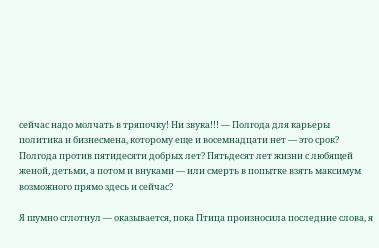сейчас надо молчать в тряпочку! Ни звука!!! — Полгода для карьеры политика и бизнесмена, которому еще и восемнадцати нет — это срок? Полгода против пятидесяти добрых лет? Пятьдесят лет жизни с любящей женой, детьми, а потом и внуками — или смерть в попытке взять максимум возможного прямо здесь и сейчас?

Я шумно сглотнул — оказывается, пока Птица произносила последние слова, я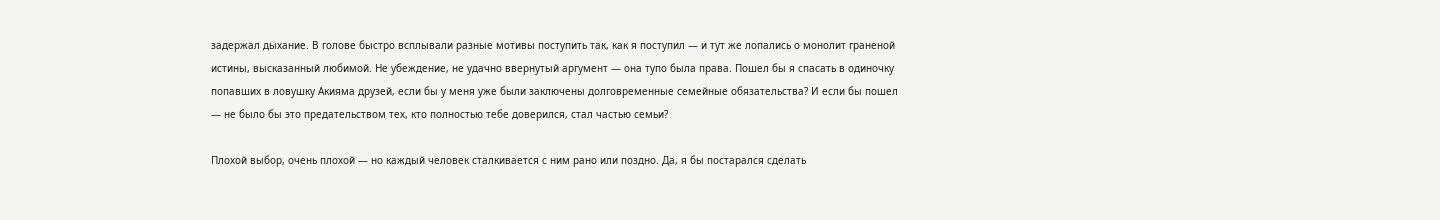задержал дыхание. В голове быстро всплывали разные мотивы поступить так, как я поступил — и тут же лопались о монолит граненой истины, высказанный любимой. Не убеждение, не удачно ввернутый аргумент — она тупо была права. Пошел бы я спасать в одиночку попавших в ловушку Акияма друзей, если бы у меня уже были заключены долговременные семейные обязательства? И если бы пошел — не было бы это предательством тех, кто полностью тебе доверился, стал частью семьи?

Плохой выбор, очень плохой — но каждый человек сталкивается с ним рано или поздно. Да, я бы постарался сделать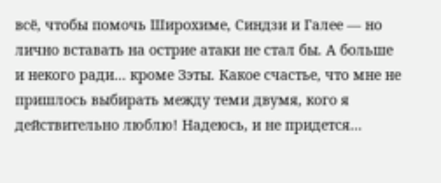всё, чтобы помочь Широхиме, Синдзи и Галее — но лично вставать на острие атаки не стал бы. А больше и некого ради… кроме Зэты. Какое счастье, что мне не пришлось выбирать между теми двумя, кого я действительно люблю! Надеюсь, и не придется…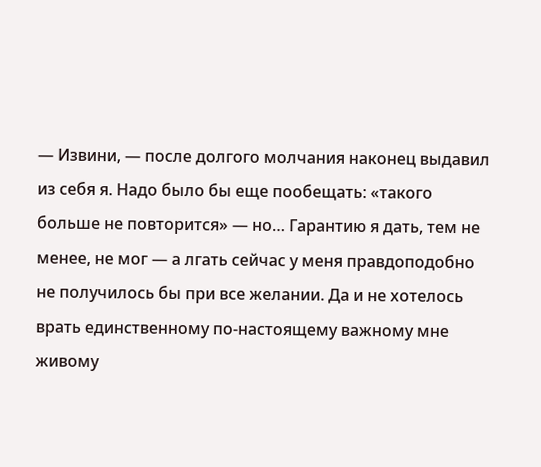— Извини, — после долгого молчания наконец выдавил из себя я. Надо было бы еще пообещать: «такого больше не повторится» — но… Гарантию я дать, тем не менее, не мог — а лгать сейчас у меня правдоподобно не получилось бы при все желании. Да и не хотелось врать единственному по-настоящему важному мне живому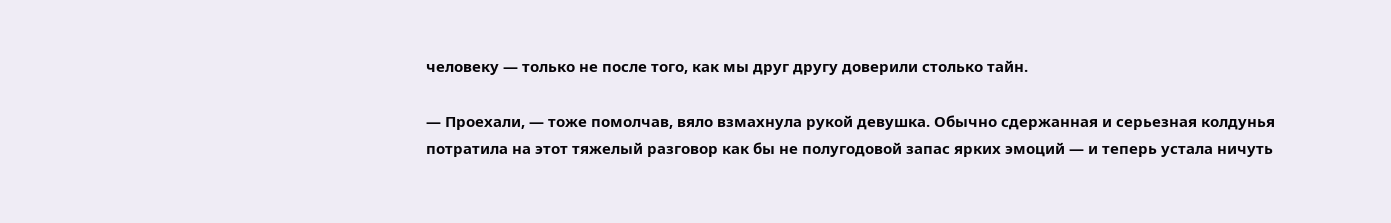человеку — только не после того, как мы друг другу доверили столько тайн.

— Проехали, — тоже помолчав, вяло взмахнула рукой девушка. Обычно сдержанная и серьезная колдунья потратила на этот тяжелый разговор как бы не полугодовой запас ярких эмоций — и теперь устала ничуть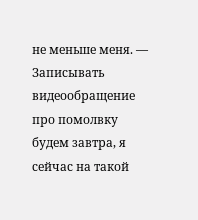не меньше меня. — Записывать видеообращение про помолвку будем завтра, я сейчас на такой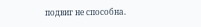подвиг не способна.